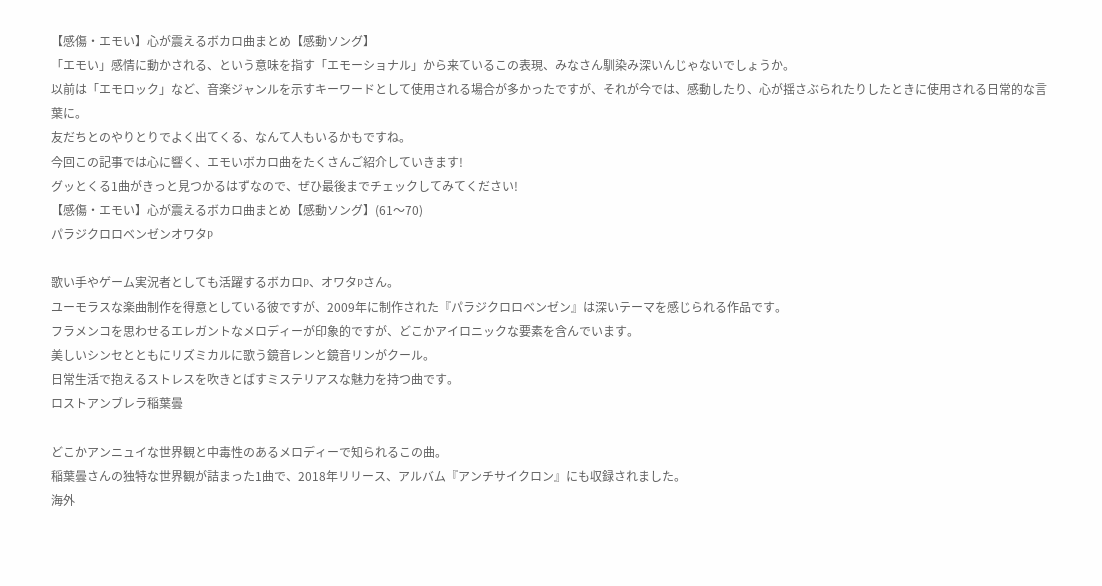【感傷・エモい】心が震えるボカロ曲まとめ【感動ソング】
「エモい」感情に動かされる、という意味を指す「エモーショナル」から来ているこの表現、みなさん馴染み深いんじゃないでしょうか。
以前は「エモロック」など、音楽ジャンルを示すキーワードとして使用される場合が多かったですが、それが今では、感動したり、心が揺さぶられたりしたときに使用される日常的な言葉に。
友だちとのやりとりでよく出てくる、なんて人もいるかもですね。
今回この記事では心に響く、エモいボカロ曲をたくさんご紹介していきます!
グッとくる1曲がきっと見つかるはずなので、ぜひ最後までチェックしてみてください!
【感傷・エモい】心が震えるボカロ曲まとめ【感動ソング】(61〜70)
パラジクロロベンゼンオワタP

歌い手やゲーム実況者としても活躍するボカロP、オワタPさん。
ユーモラスな楽曲制作を得意としている彼ですが、2009年に制作された『パラジクロロベンゼン』は深いテーマを感じられる作品です。
フラメンコを思わせるエレガントなメロディーが印象的ですが、どこかアイロニックな要素を含んでいます。
美しいシンセとともにリズミカルに歌う鏡音レンと鏡音リンがクール。
日常生活で抱えるストレスを吹きとばすミステリアスな魅力を持つ曲です。
ロストアンブレラ稲葉曇

どこかアンニュイな世界観と中毒性のあるメロディーで知られるこの曲。
稲葉曇さんの独特な世界観が詰まった1曲で、2018年リリース、アルバム『アンチサイクロン』にも収録されました。
海外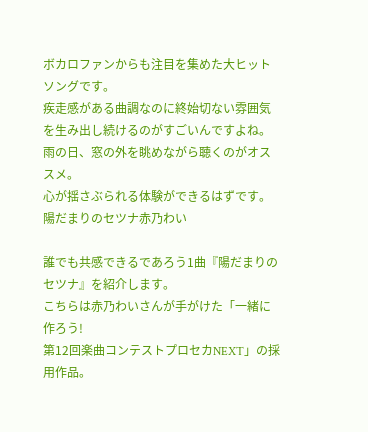ボカロファンからも注目を集めた大ヒットソングです。
疾走感がある曲調なのに終始切ない雰囲気を生み出し続けるのがすごいんですよね。
雨の日、窓の外を眺めながら聴くのがオススメ。
心が揺さぶられる体験ができるはずです。
陽だまりのセツナ赤乃わい

誰でも共感できるであろう1曲『陽だまりのセツナ』を紹介します。
こちらは赤乃わいさんが手がけた「一緒に作ろう!
第12回楽曲コンテストプロセカNEXT」の採用作品。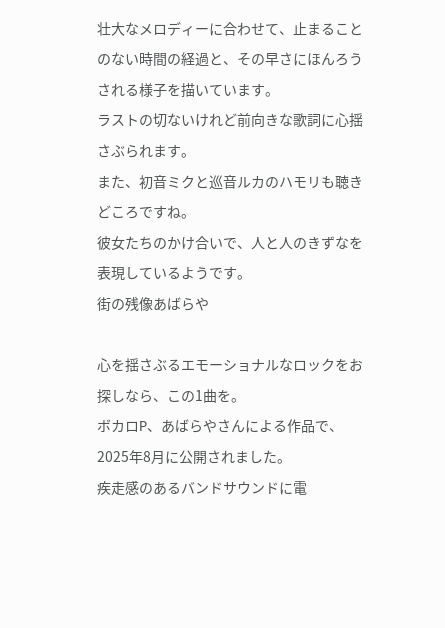壮大なメロディーに合わせて、止まることのない時間の経過と、その早さにほんろうされる様子を描いています。
ラストの切ないけれど前向きな歌詞に心揺さぶられます。
また、初音ミクと巡音ルカのハモリも聴きどころですね。
彼女たちのかけ合いで、人と人のきずなを表現しているようです。
街の残像あばらや

心を揺さぶるエモーショナルなロックをお探しなら、この1曲を。
ボカロP、あばらやさんによる作品で、2025年8月に公開されました。
疾走感のあるバンドサウンドに電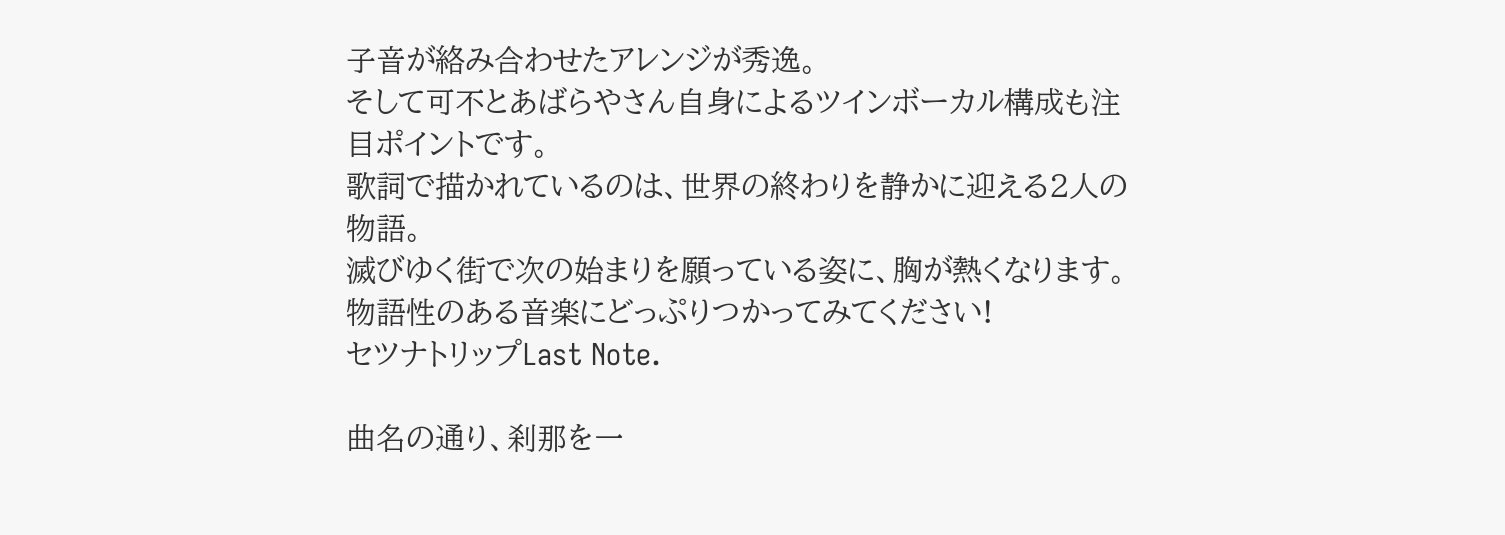子音が絡み合わせたアレンジが秀逸。
そして可不とあばらやさん自身によるツインボーカル構成も注目ポイントです。
歌詞で描かれているのは、世界の終わりを静かに迎える2人の物語。
滅びゆく街で次の始まりを願っている姿に、胸が熱くなります。
物語性のある音楽にどっぷりつかってみてください!
セツナトリップLast Note.

曲名の通り、刹那を一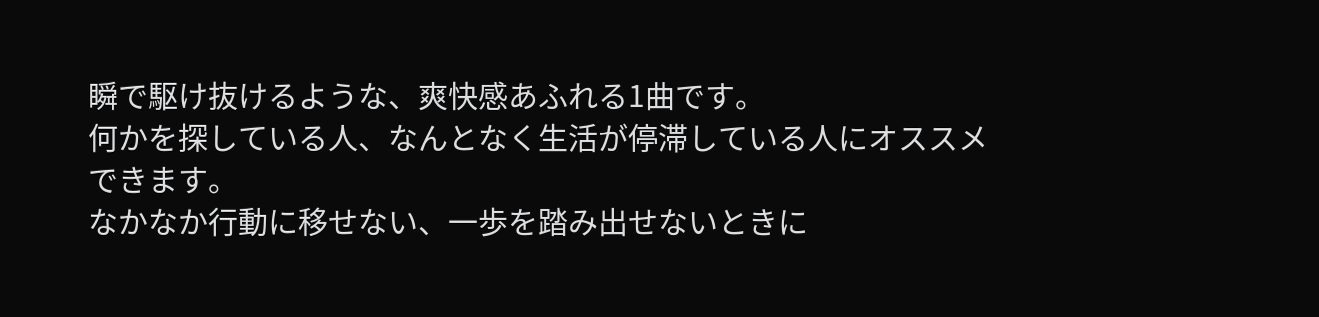瞬で駆け抜けるような、爽快感あふれる1曲です。
何かを探している人、なんとなく生活が停滞している人にオススメできます。
なかなか行動に移せない、一歩を踏み出せないときに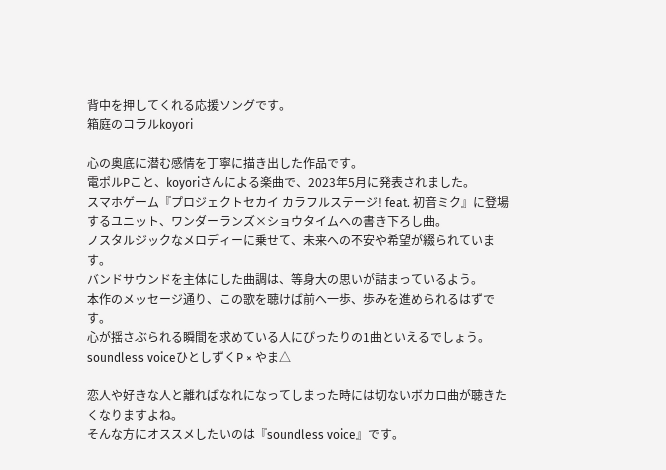背中を押してくれる応援ソングです。
箱庭のコラルkoyori

心の奥底に潜む感情を丁寧に描き出した作品です。
電ポルPこと、koyoriさんによる楽曲で、2023年5月に発表されました。
スマホゲーム『プロジェクトセカイ カラフルステージ! feat. 初音ミク』に登場するユニット、ワンダーランズ×ショウタイムへの書き下ろし曲。
ノスタルジックなメロディーに乗せて、未来への不安や希望が綴られています。
バンドサウンドを主体にした曲調は、等身大の思いが詰まっているよう。
本作のメッセージ通り、この歌を聴けば前へ一歩、歩みを進められるはずです。
心が揺さぶられる瞬間を求めている人にぴったりの1曲といえるでしょう。
soundless voiceひとしずくP × やま△

恋人や好きな人と離ればなれになってしまった時には切ないボカロ曲が聴きたくなりますよね。
そんな方にオススメしたいのは『soundless voice』です。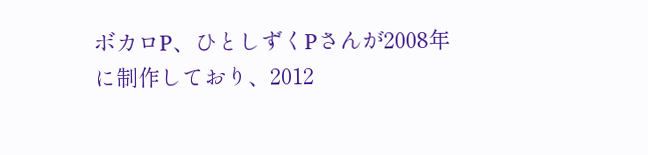ボカロP、ひとしずくPさんが2008年に制作しており、2012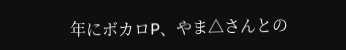年にボカロP、やま△さんとの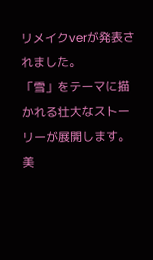リメイクverが発表されました。
「雪」をテーマに描かれる壮大なストーリーが展開します。
美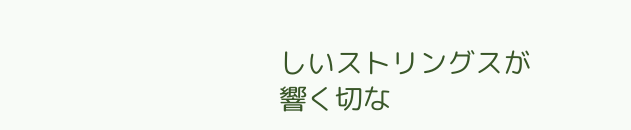しいストリングスが響く切な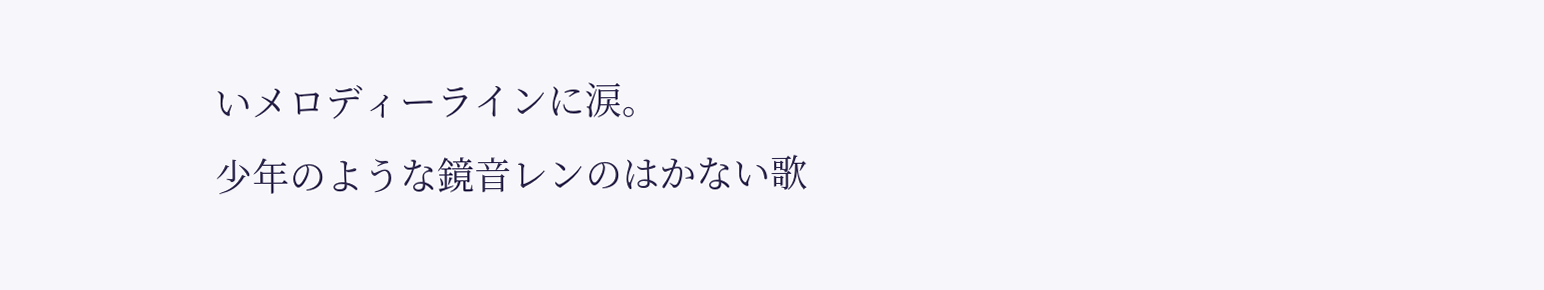いメロディーラインに涙。
少年のような鏡音レンのはかない歌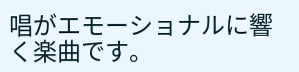唱がエモーショナルに響く楽曲です。